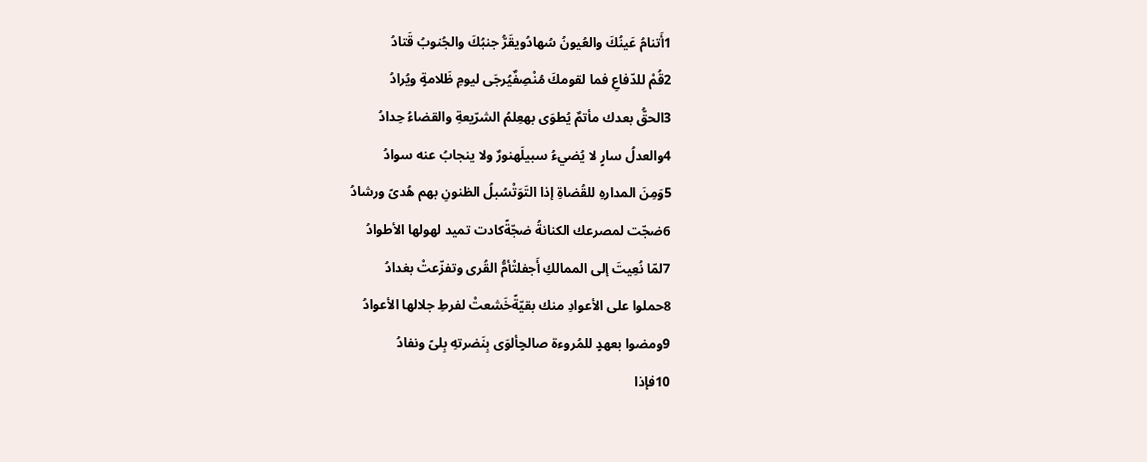1أَتنامُ عَينُكَ والعُيونُ سُهادُويقَرُّ جنبُكَ والجُنوبُ قَتادُ
2قُمْ للدّفاعِ فما لقومكَ مُنْصِفٌيُرجَى ليومِ ظَلامةٍ ويُرادُ
3الحقُّ بعدك مأتمٌ يُطوَى بهعِلمُ الشرّيعةِ والقضاءُ حِدادُ
4والعدلُ سارٍ لا يُضيءُ سبيلَهنورٌ ولا ينجابُ عنه سوادُ
5وَمِنَ المدارهِ للقُضاةِ إذا التَوَتْسُبلُ الظنونِ بهم هُدىً ورشادُ
6ضجّت لمصرعك الكنانةُ ضجّةًكادت تميد لهولها الأطوادُ
7لمّا نُعِيتَ إلى الممالكِ أَجفلتْأمُّ القُرى وتفزّعتْ بغدادُ
8حملوا على الأعوادِ منك بقيّةًخَشعتْ لفرطِ جلالها الأعوادُ
9ومضوا بعهدٍ للمُروءة صالحٍألوَى بِنَضرتهِ بِلىً ونفادُ
10فإذا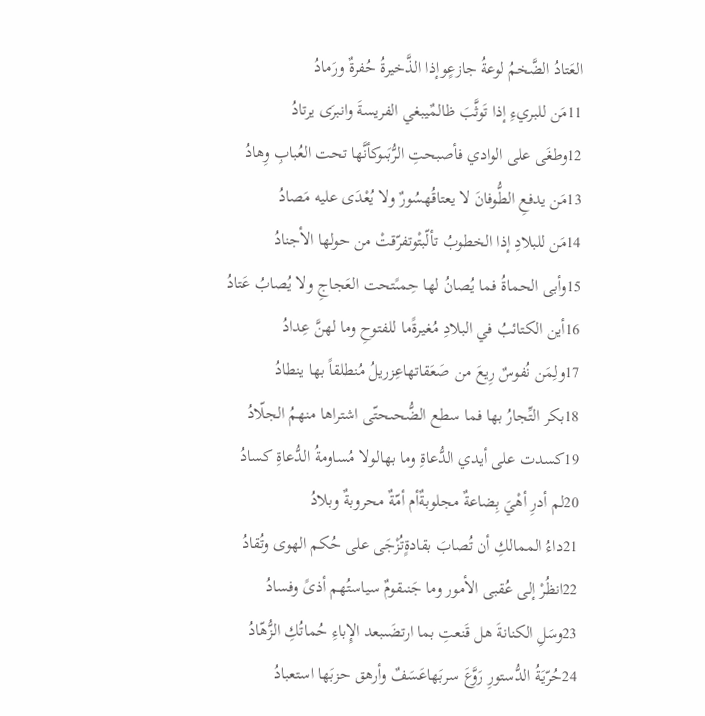العَتادُ الضَّخمُ لوعةُ جازعٍوإذا الذَّخيرةُ حُفرةٌ ورَمادُ
11مَن للبريءِ إذا تَوثَّبَ ظالمٌيبغي الفريسةَ وانبرَى يرتادُ
12وطغَى على الوادي فأصبحتِ الرُّبَىوكأنَّها تحت العُبابِ وِهادُ
13مَن يدفعِ الطُّوفانَ لا يعتاقُهسُورٌ ولا يُعْدَى عليه مَصادُ
14مَن للبلادِ إذا الخطوبُ تألّبتْوتفرّقتْ من حولها الأجنادُ
15وأبى الحماةُ فما يُصانُ لها حِمىًتحت العَجاجِ ولا يُصابُ عَتادُ
16أين الكتائبُ في البلادِ مُغيرةًما للفتوحِ وما لهنَّ عِدادُ
17ولِمَن نُفوسٌ رِيعَ من صَعَقاتهاعِزريلُ مُنطلقاً بها ينطادُ
18بكر التِّجارُ بها فما سطع الضُّحىحتّى اشتراها منهمُ الجلّادُ
19كسدت على أيدي الدُّعاةِ وما بهالولا مُساومةُ الدُّعاةِ كسادُ
20لم أدرِ أهْيَ بِضاعةٌ مجلوبةٌأم أمّةٌ محروبةٌ وبلادُ
21داءُ الممالكِ أن تُصابَ بقادةٍتُزْجَى على حُكم الهوى وتُقادُ
22انظُرْ إلى عُقبى الأمور وما جَنىقومٌ سياستُهم أذىً وفسادُ
23وسَلِ الكنانةَ هل قَنعتِ بما ارتضَىبعد الإِباءِ حُماتُكِ الزُّهّادُ
24حُرّيَةُ الدُّستورِ رَوَّعَ سربَهاعَسَفٌ وأرهق حزبَها استعبادُ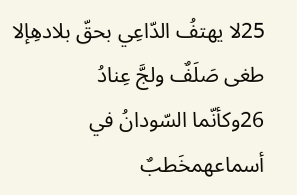25لا يهتفُ الدّاعِي بحقّ بلادهِإلا طغى صَلَفٌ ولجَّ عِنادُ
26وكأنّما السّودانُ في أسماعهمخَطبٌ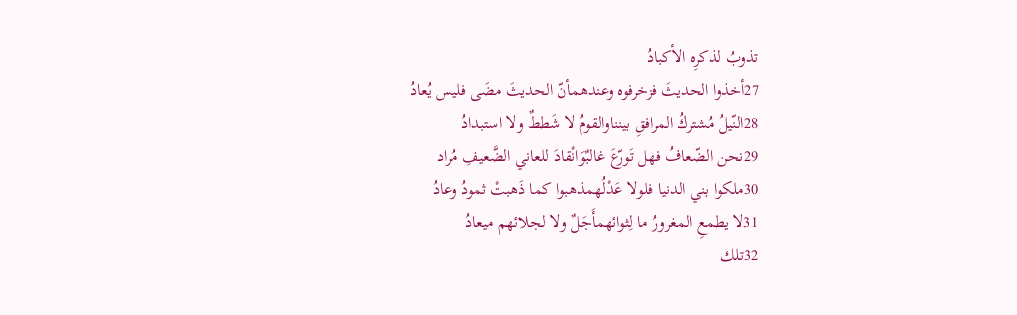تذوبُ لذكرِه الأكبادُ
27أخذوا الحديثَ فزخرفوه وعندهمأنّ الحديثَ مضَى فليس يُعادُ
28النّيلُ مُشتركُ المرافقِ بينناوالقومُ لا شَططٌ ولا استبدادُ
29نحن الضّعافُ فهل تَورّعَ غالبٌوَانْقادَ للعاني الضَّعيفِ مُراد
30ملكوا بني الدنيا فلولا عَدْلُهمذهبوا كما ذَهبتْ ثمودُ وعادُ
31لا يطمعِ المغرورُ ما لِثوائهمأَجَلٌ ولا لجلائهم ميعادُ
32تلك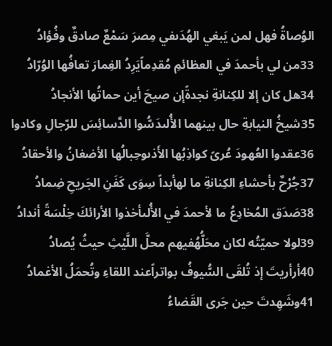الوُصاةُ فهل لمن يَبغي الهُدَىفي مِصرَ سَمْعٌ صادقٌ وفُؤادُ
33من لي بأحمدَ في العظائمِ مُقدِماًيَرِدُ الغِمارَ تعافُها الوُرّادُ
34هل كان إلا للكِنانةِ نجدةًإن صيحَ أين حماتُها الأنجادُ
35شيخُ النيابةِ حال بينهما الأُلىدَسُّوا الدَّسائِسَ للرّجالِ وكادوا
36عقدوا العُهودَ عُرىً كواذِبُها الأَذىوحِبالُها الأضغانُ والأحقادُ
37جُرْحٌ بأحشاءِ الكِنانةِ ما لهأبداً سِوَى كَفَنِ الجَريحِ ضِمادُ
38صَدَق المُخادِعُ ما لأحمدَ في الأُلىأخذوا الأرائكَ خِلْسَةً أندادُ
39لولا حميّتُه لكان محَلُّهُفيهم محلَّ اللَّيْثِ حيثُ يُصادُ
40أرأريتَ إذ تُلقَى السُّيوفُ بواتراًعند اللقاءِ وتُحمَلُ الأغمادُ
41وشَهِدتَ حين جَرى القَضاءُ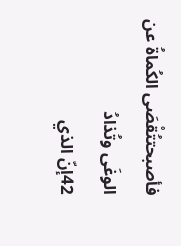فأصبحتتُقْصَى الكُماةُ عن الوغَى وتُذادُ
42إنّ الذي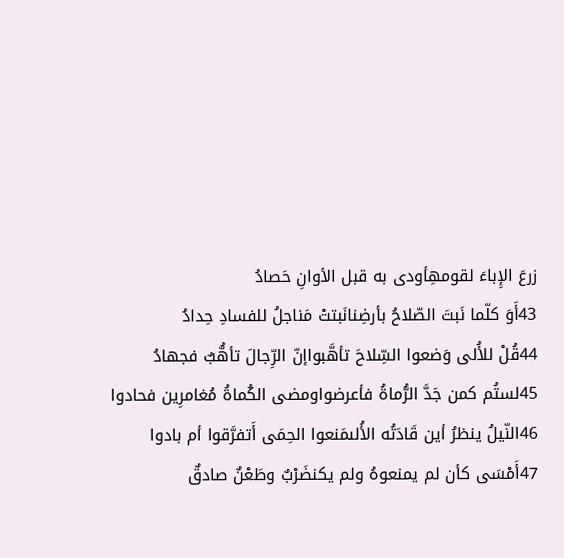زرعَ الإِباءَ لقومهِأودى به قبل الأوانِ حَصادُ
43أَوَ كلّما نَبتَ الصّلاحُ بأرضِنانَبتتْ مَناجلُ للفسادِ حِدادُ
44قُلْ للأُلى وَضعوا السِّلاحَ تأهَّبواإنّ الرِّجالَ تأهُّبٌ فجهادُ
45لستُم كمن جَدَّ الرُّماةُ فأعرضواومضى الكُماةُ مُغامرِين فحادوا
46النّيلُ ينظرُ أين قَادَتُه الأُلىمَنعوا الحِمَى أَتفرَّقوا أم بادوا
47أَمْسَى كأن لم يمنعوهُ ولم يكنضَرْبٌ وطَعْنٌ صادقٌ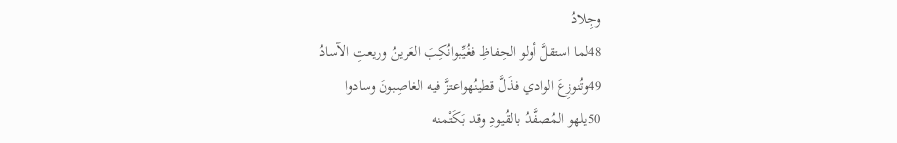وجِلادُ
48لما استقلَّ أولو الحِفاظِ فغُيِّبوانُكِبَ العَرينُ وريعتِ الآسادُ
49وتُنوزِعَ الوادي فذَلَّ قطينُهواعتزَّ فيه الغاصِبونَ وسادوا
50يلهو المُصفَّدُ بالقُيودِ وقد بَكَتْمنه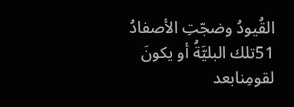القُيودُ وضجّتِ الأصفادُ
51تلك البليَّةُ أو يكونَ لقومِنابعد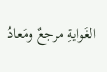الغَوايةِ مرجعٌ ومَعادُ